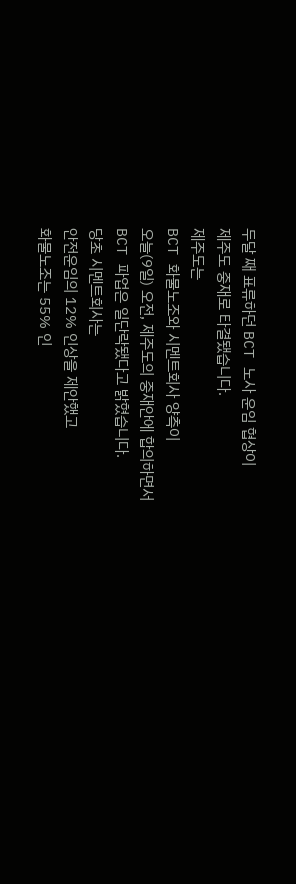두달 째 표류하던 BCT 노사 운임 협상이
제주도 중재로 타결됐습니다.
제주도는
BCT 화물노조와 시멘트회사 양측이
오늘(9일) 오전, 제주도의 중재안에 합의하면서
BCT 파업은 일단락됐다고 밝혔습니다.
당초 시멘트회사는
안전운임의 12% 인상을 제안했고
화물노조는 55% 인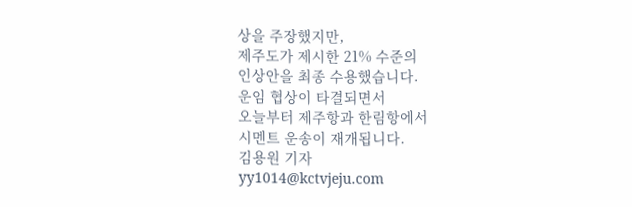상을 주장했지만,
제주도가 제시한 21% 수준의
인상안을 최종 수용했습니다.
운임 협상이 타결되면서
오늘부터 제주항과 한림항에서
시멘트 운송이 재개됩니다.
김용원 기자
yy1014@kctvjeju.com